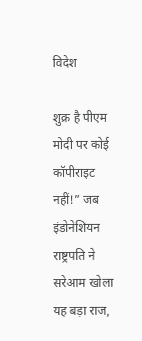विदेश

शुक्र है पीएम मोदी पर कोई कॉपीराइट नहीं!” जब इंडोनेशियन राष्ट्रपति ने सरेआम खोला यह बड़ा राज,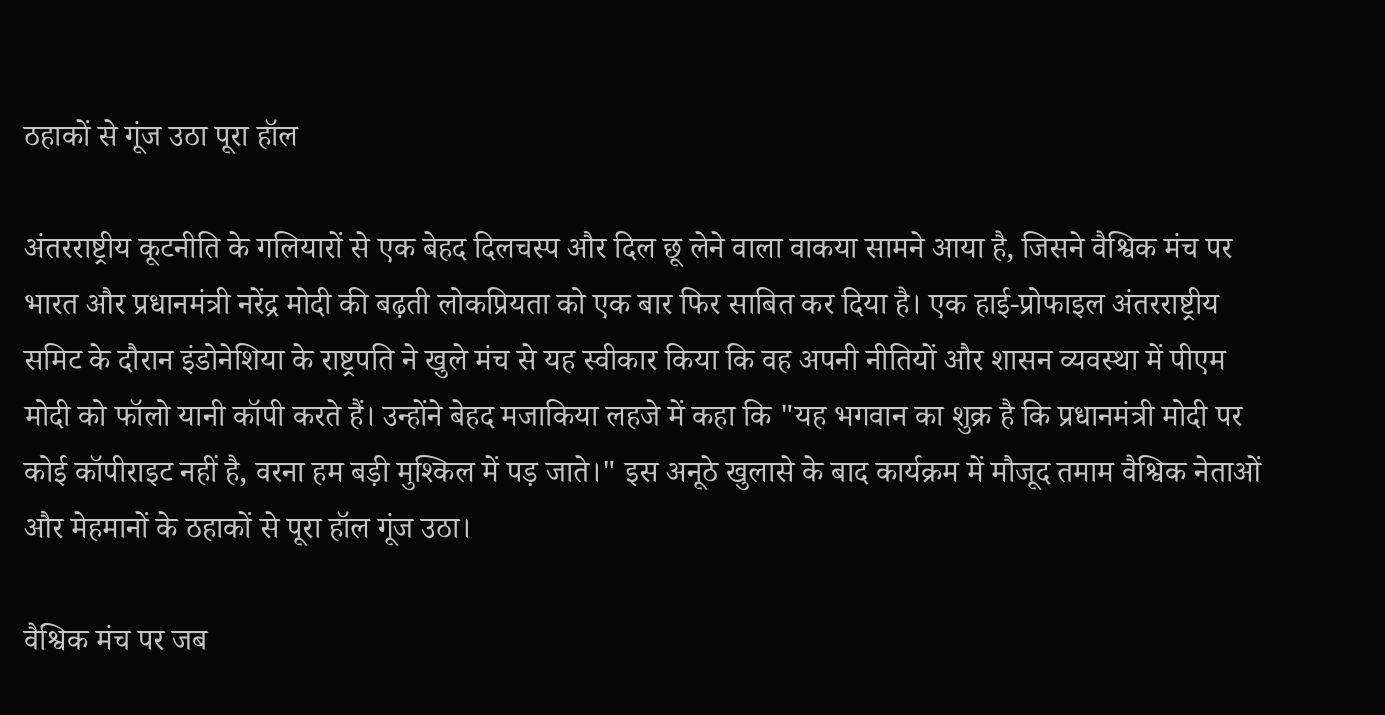ठहाकों से गूंज उठा पूरा हॉल

अंतरराष्ट्रीय कूटनीति के गलियारों से एक बेहद दिलचस्प और दिल छू लेने वाला वाकया सामने आया है, जिसने वैश्विक मंच पर भारत और प्रधानमंत्री नरेंद्र मोदी की बढ़ती लोकप्रियता को एक बार फिर साबित कर दिया है। एक हाई-प्रोफाइल अंतरराष्ट्रीय समिट के दौरान इंडोनेशिया के राष्ट्रपति ने खुले मंच से यह स्वीकार किया कि वह अपनी नीतियों और शासन व्यवस्था में पीएम मोदी को फॉलो यानी कॉपी करते हैं। उन्होंने बेहद मजाकिया लहजे में कहा कि "यह भगवान का शुक्र है कि प्रधानमंत्री मोदी पर कोई कॉपीराइट नहीं है, वरना हम बड़ी मुश्किल में पड़ जाते।" इस अनूठे खुलासे के बाद कार्यक्रम में मौजूद तमाम वैश्विक नेताओं और मेहमानों के ठहाकों से पूरा हॉल गूंज उठा।

वैश्विक मंच पर जब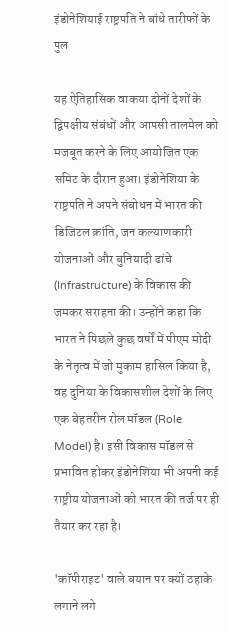इंडोनेशियाई राष्ट्रपति ने बांधे तारीफों के पुल

यह ऐतिहासिक वाकया दोनों देशों के द्विपक्षीय संबंधों और आपसी तालमेल को मजबूत करने के लिए आयोजित एक समिट के दौरान हुआ। इंडोनेशिया के राष्ट्रपति ने अपने संबोधन में भारत की डिजिटल क्रांति, जन कल्याणकारी योजनाओं और बुनियादी ढांचे (Infrastructure) के विकास की जमकर सराहना की। उन्होंने कहा कि भारत ने पिछले कुछ वर्षों में पीएम मोदी के नेतृत्व में जो मुकाम हासिल किया है, वह दुनिया के विकासशील देशों के लिए एक बेहतरीन रोल मॉडल (Role Model) है। इसी विकास मॉडल से प्रभावित होकर इंडोनेशिया भी अपनी कई राष्ट्रीय योजनाओं को भारत की तर्ज पर ही तैयार कर रहा है।

'कॉपीराइट' वाले बयान पर क्यों ठहाके लगाने लगे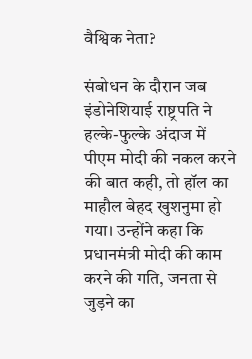वैश्विक नेता?

संबोधन के दौरान जब इंडोनेशियाई राष्ट्रपति ने हल्के-फुल्के अंदाज में पीएम मोदी की नकल करने की बात कही, तो हॉल का माहौल बेहद खुशनुमा हो गया। उन्होंने कहा कि प्रधानमंत्री मोदी की काम करने की गति, जनता से जुड़ने का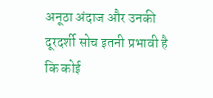अनूठा अंदाज और उनकी दूरदर्शी सोच इतनी प्रभावी है कि कोई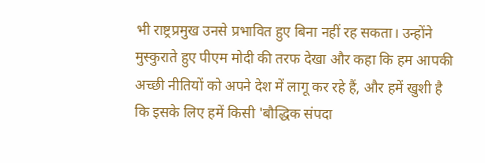भी राष्ट्रप्रमुख उनसे प्रभावित हुए बिना नहीं रह सकता। उन्होंने मुस्कुराते हुए पीएम मोदी की तरफ देखा और कहा कि हम आपकी अच्छी नीतियों को अपने देश में लागू कर रहे हैं, और हमें खुशी है कि इसके लिए हमें किसी 'बौद्धिक संपदा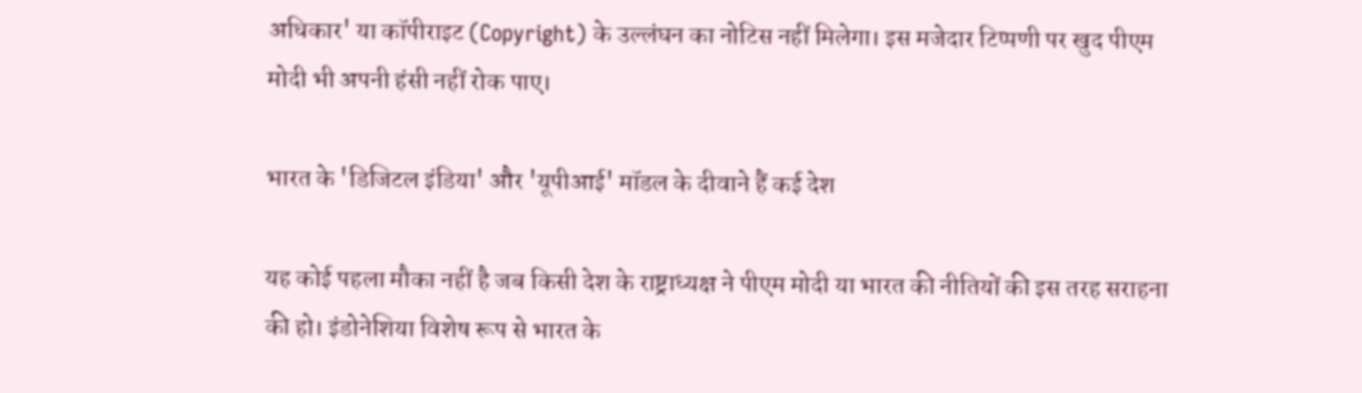अधिकार' या कॉपीराइट (Copyright) के उल्लंघन का नोटिस नहीं मिलेगा। इस मजेदार टिप्पणी पर खुद पीएम मोदी भी अपनी हंसी नहीं रोक पाए।

भारत के 'डिजिटल इंडिया' और 'यूपीआई' मॉडल के दीवाने हैं कई देश

यह कोई पहला मौका नहीं है जब किसी देश के राष्ट्राध्यक्ष ने पीएम मोदी या भारत की नीतियों की इस तरह सराहना की हो। इंडोनेशिया विशेष रूप से भारत के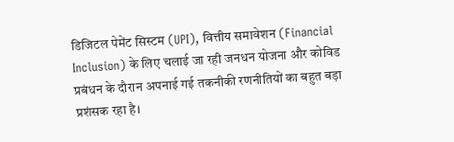डिजिटल पेमेंट सिस्टम (UPI), वित्तीय समावेशन (Financial Inclusion) के लिए चलाई जा रही जनधन योजना और कोविड प्रबंधन के दौरान अपनाई गई तकनीकी रणनीतियों का बहुत बड़ा प्रशंसक रहा है।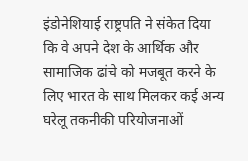इंडोनेशियाई राष्ट्रपति ने संकेत दिया कि वे अपने देश के आर्थिक और सामाजिक ढांचे को मजबूत करने के लिए भारत के साथ मिलकर कई अन्य घरेलू तकनीकी परियोजनाओं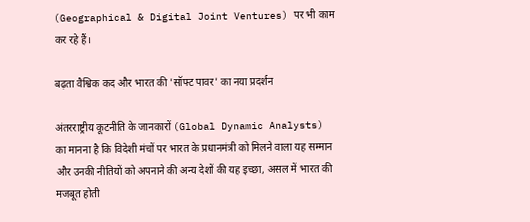(Geographical & Digital Joint Ventures) पर भी काम कर रहे हैं।

बढ़ता वैश्विक कद और भारत की 'सॉफ्ट पावर' का नया प्रदर्शन

अंतरराष्ट्रीय कूटनीति के जानकारों (Global Dynamic Analysts) का मानना है कि विदेशी मंचों पर भारत के प्रधानमंत्री को मिलने वाला यह सम्मान और उनकी नीतियों को अपनाने की अन्य देशों की यह इच्छा, असल में भारत की मजबूत होती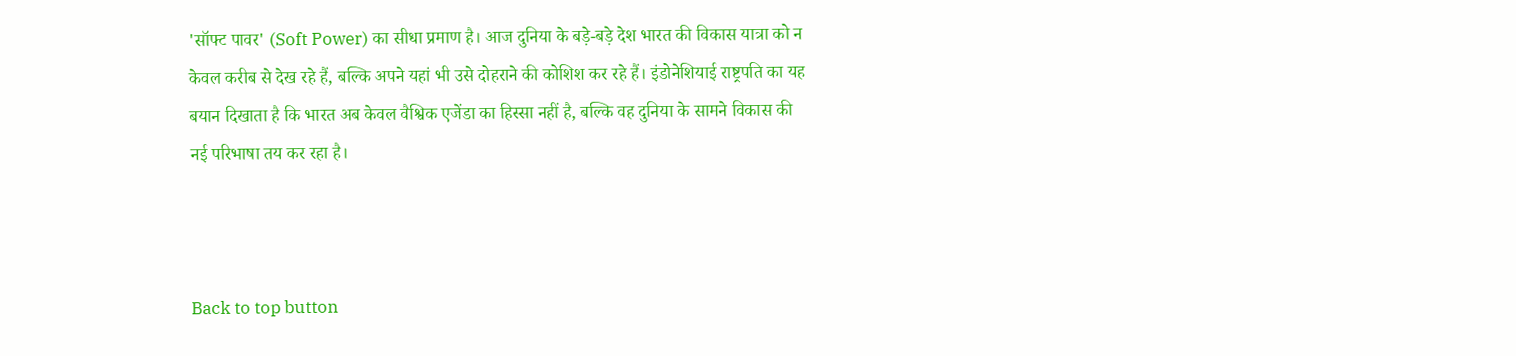'सॉफ्ट पावर' (Soft Power) का सीधा प्रमाण है। आज दुनिया के बड़े-बड़े देश भारत की विकास यात्रा को न केवल करीब से देख रहे हैं, बल्कि अपने यहां भी उसे दोहराने की कोशिश कर रहे हैं। इंडोनेशियाई राष्ट्रपति का यह बयान दिखाता है कि भारत अब केवल वैश्विक एजेंडा का हिस्सा नहीं है, बल्कि वह दुनिया के सामने विकास की नई परिभाषा तय कर रहा है।



Back to top button